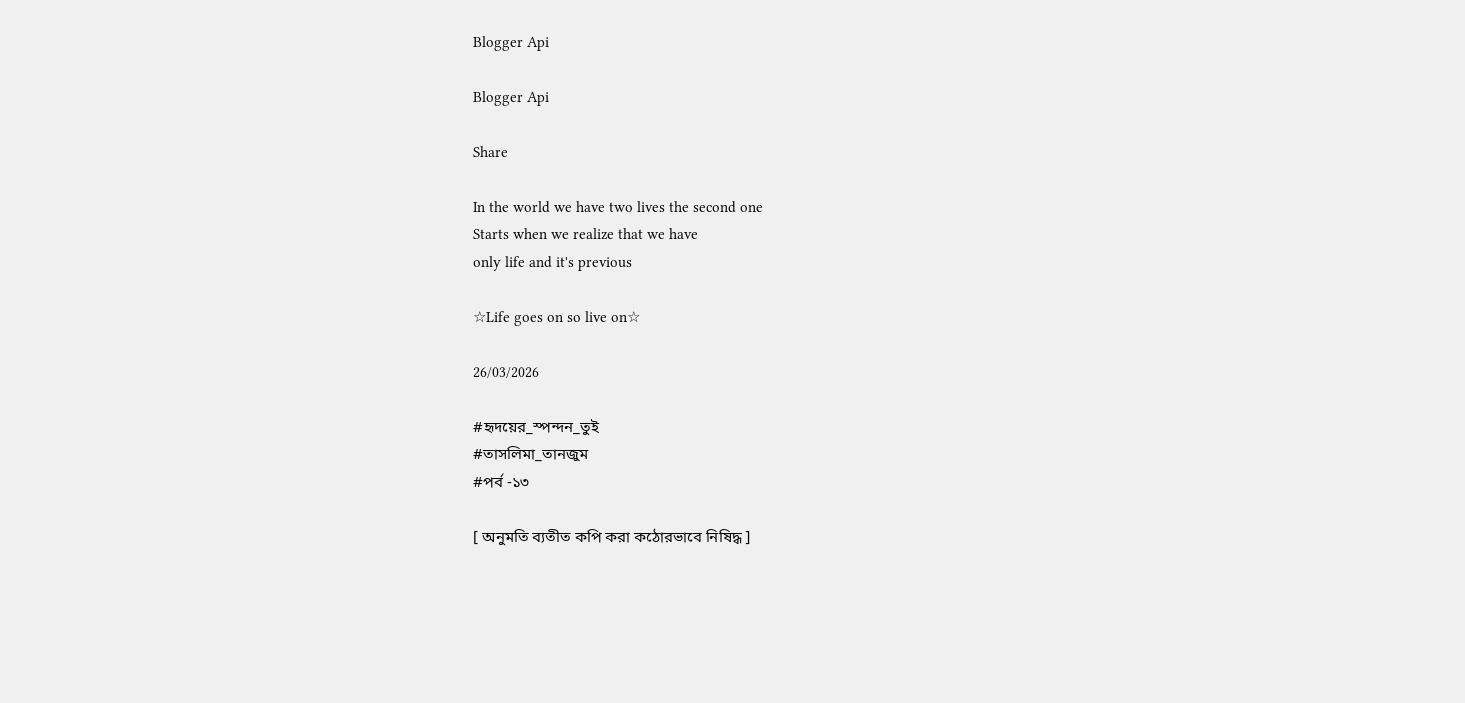Blogger Api

Blogger Api

Share

In the world we have two lives the second one
Starts when we realize that we have
only life and it's previous

☆Life goes on so live on☆

26/03/2026

#হৃদয়ের_স্পন্দন_তুই
#তাসলিমা_তানজুম
#পর্ব -১৩

[ অনুমতি ব্যতীত কপি করা কঠোরভাবে নিষিদ্ধ ]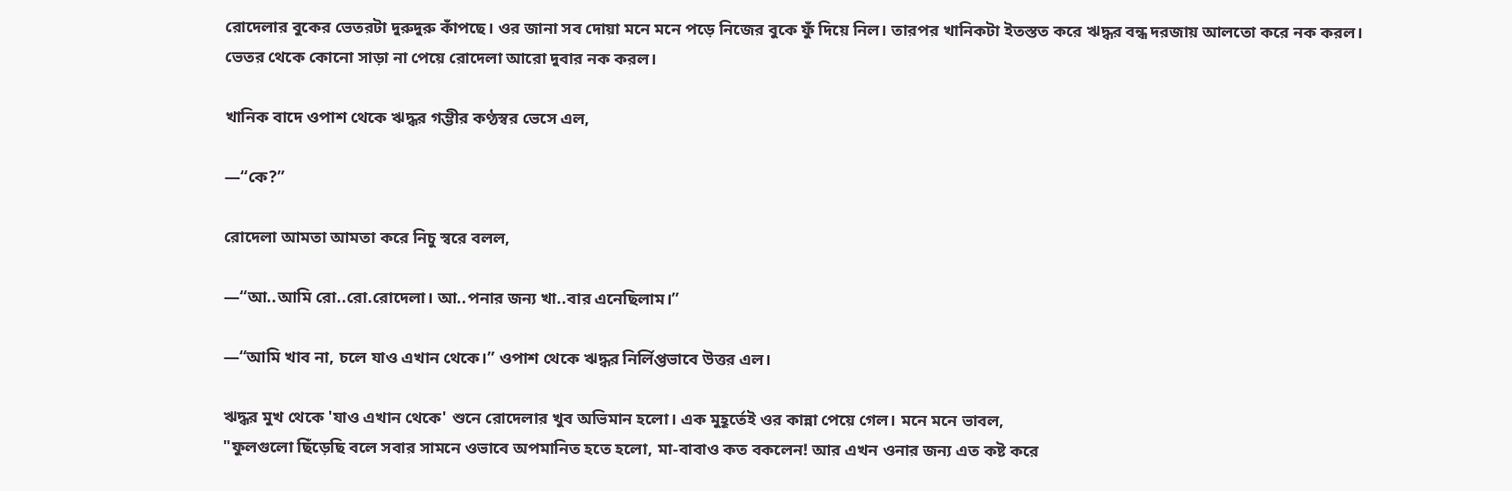রোদেলার বুকের ভেতরটা দুরুদুরু কাঁপছে। ওর জানা সব দোয়া মনে মনে পড়ে নিজের বুকে ফুঁ দিয়ে নিল। তারপর খানিকটা ইতস্তত করে ঋদ্ধর বন্ধ দরজায় আলতো করে নক করল। ভেতর থেকে কোনো সাড়া না পেয়ে রোদেলা আরো দুবার নক করল।

খানিক বাদে ওপাশ থেকে ঋদ্ধর গম্ভীর কণ্ঠস্বর ভেসে এল,

—“কে?”

রোদেলা আমতা আমতা করে নিচু স্বরে বলল,

—“আ..আমি রো..রো.রোদেলা। আ..পনার জন্য খা..বার এনেছিলাম।”

—“আমি খাব না, চলে যাও এখান থেকে।” ওপাশ থেকে ঋদ্ধর নির্লিপ্তভাবে উত্তর এল।

ঋদ্ধর মুখ থেকে 'যাও এখান থেকে' শুনে রোদেলার খুব অভিমান হলো। এক মুহূর্তেই ওর কান্না পেয়ে গেল। মনে মনে ভাবল,
"ফুলগুলো ছিঁড়েছি বলে সবার সামনে ওভাবে অপমানিত হতে হলো, মা-বাবাও কত বকলেন! আর এখন ওনার জন্য এত কষ্ট করে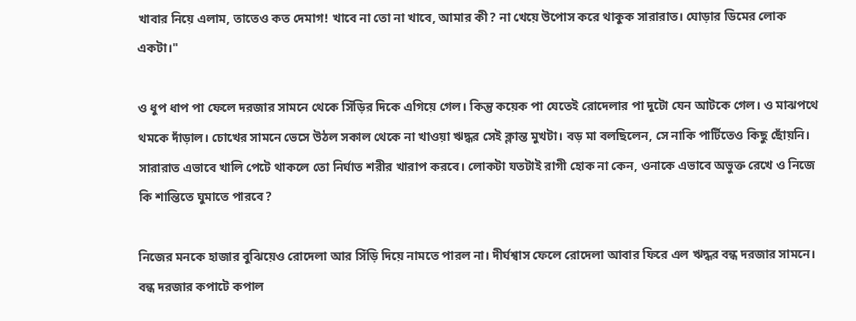খাবার নিয়ে এলাম, তাতেও কত দেমাগ! খাবে না তো না খাবে, আমার কী? না খেয়ে উপোস করে থাকুক সারারাত। ঘোড়ার ডিমের লোক একটা।"

ও ধুপ ধাপ পা ফেলে দরজার সামনে থেকে সিঁড়ির দিকে এগিয়ে গেল। কিন্তু কয়েক পা যেতেই রোদেলার পা দুটো যেন আটকে গেল। ও মাঝপথে থমকে দাঁড়াল। চোখের সামনে ভেসে উঠল সকাল থেকে না খাওয়া ঋদ্ধর সেই ক্লান্ত মুখটা। বড় মা বলছিলেন, সে নাকি পার্টিতেও কিছু ছোঁয়নি। সারারাত এভাবে খালি পেটে থাকলে তো নির্ঘাত শরীর খারাপ করবে। লোকটা যতটাই রাগী হোক না কেন, ওনাকে এভাবে অভুক্ত রেখে ও নিজে কি শান্তিতে ঘুমাতে পারবে?

নিজের মনকে হাজার বুঝিয়েও রোদেলা আর সিঁড়ি দিয়ে নামতে পারল না। দীর্ঘশ্বাস ফেলে রোদেলা আবার ফিরে এল ঋদ্ধর বন্ধ দরজার সামনে। বন্ধ দরজার কপাটে কপাল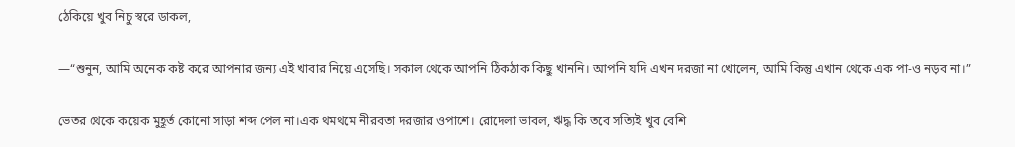ঠেকিয়ে খুব নিচু স্বরে ডাকল,

—“শুনুন, আমি অনেক কষ্ট করে আপনার জন্য এই খাবার নিয়ে এসেছি। সকাল থেকে আপনি ঠিকঠাক কিছু খাননি। আপনি যদি এখন দরজা না খোলেন, আমি কিন্তু এখান থেকে এক পা-ও নড়ব না।”

ভেতর থেকে কয়েক মুহূর্ত কোনো সাড়া শব্দ পেল না।এক থমথমে নীরবতা দরজার ওপাশে। রোদেলা ভাবল, ঋদ্ধ কি তবে সত্যিই খুব বেশি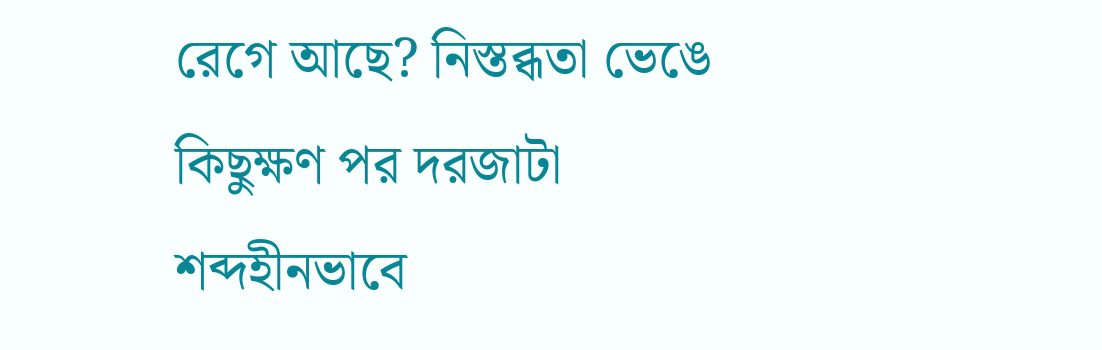রেগে আছে? নিস্তব্ধতা ভেঙে কিছুক্ষণ পর দরজাটা শব্দহীনভাবে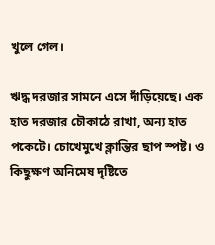খুলে গেল।

ঋদ্ধ দরজার সামনে এসে দাঁড়িয়েছে। এক হাত দরজার চৌকাঠে রাখা, অন্য হাত পকেটে। চোখেমুখে ক্লান্তির ছাপ স্পষ্ট। ও কিছুক্ষণ অনিমেষ দৃষ্টিতে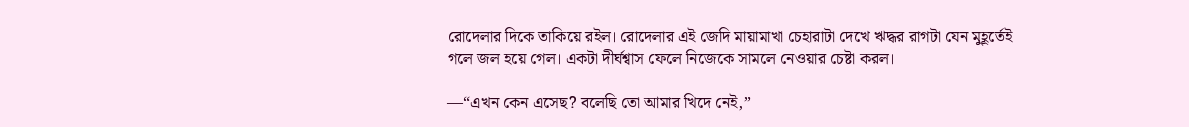রোদেলার দিকে তাকিয়ে রইল। রোদেলার এই জেদি মায়ামাখা চেহারাটা দেখে ঋদ্ধর রাগটা যেন মুহূর্তেই গলে জল হয়ে গেল। একটা দীর্ঘশ্বাস ফেলে নিজেকে সামলে নেওয়ার চেষ্টা করল।

—“এখন কেন এসেছ? বলেছি তো আমার খিদে নেই,”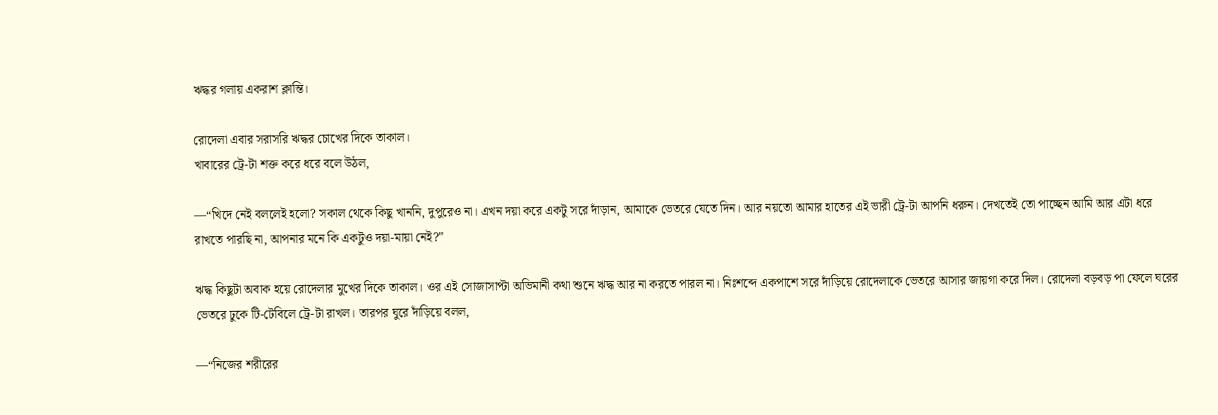ঋদ্ধর গলায় একরাশ ক্লান্তি।

রোদেলা এবার সরাসরি ঋদ্ধর চোখের দিকে তাকাল।
খাবারের ট্রে-টা শক্ত করে ধরে বলে উঠল,

—“খিদে নেই বললেই হলো? সকাল থেকে কিছু খাননি, দুপুরেও না। এখন দয়া করে একটু সরে দাঁড়ান, আমাকে ভেতরে যেতে দিন। আর নয়তো আমার হাতের এই ভারী ট্রে-টা আপনি ধরুন। দেখতেই তো পাচ্ছেন আমি আর এটা ধরে রাখতে পারছি না, আপনার মনে কি একটুও দয়া-মায়া নেই?”

ঋদ্ধ কিছুটা অবাক হয়ে রোদেলার মুখের দিকে তাকাল। ওর এই সোজাসাপ্টা অভিমানী কথা শুনে ঋদ্ধ আর না করতে পারল না। নিঃশব্দে একপাশে সরে দাঁড়িয়ে রোদেলাকে ভেতরে আসার জায়গা করে দিল। রোদেলা বড়বড় পা ফেলে ঘরের ভেতরে ঢুকে টি-টেবিলে ট্রে-টা রাখল। তারপর ঘুরে দাঁড়িয়ে বলল,

—“নিজের শরীরের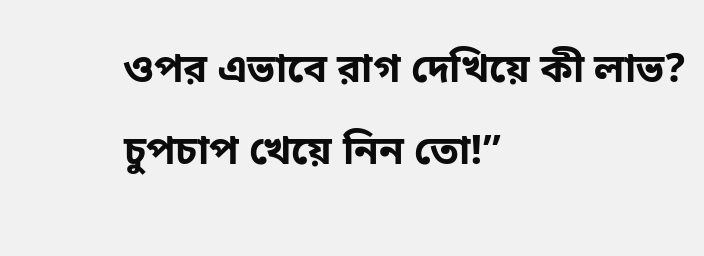ওপর এভাবে রাগ দেখিয়ে কী লাভ? চুপচাপ খেয়ে নিন তো!”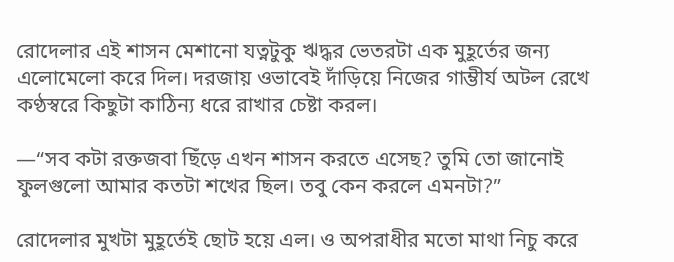রোদেলার এই শাসন মেশানো যত্নটুকু ঋদ্ধর ভেতরটা এক মুহূর্তের জন্য এলোমেলো করে দিল। দরজায় ওভাবেই দাঁড়িয়ে নিজের গাম্ভীর্য অটল রেখে কণ্ঠস্বরে কিছুটা কাঠিন্য ধরে রাখার চেষ্টা করল।

—“সব কটা রক্তজবা ছিঁড়ে এখন শাসন করতে এসেছ? তুমি তো জানোই ফুলগুলো আমার কতটা শখের ছিল। তবু কেন করলে এমনটা?”

রোদেলার মুখটা মুহূর্তেই ছোট হয়ে এল। ও অপরাধীর মতো মাথা নিচু করে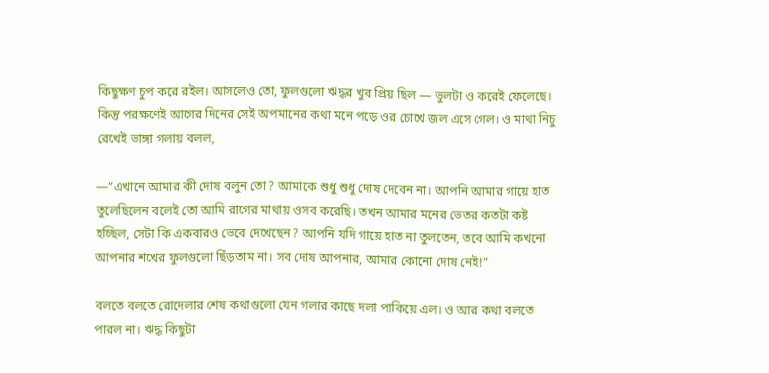কিছুক্ষণ চুপ করে রইল। আসলেও তো, ফুলগুলো ঋদ্ধর খুব প্রিয় ছিল — ভুলটা ও করেই ফেলেছে। কিন্তু পরক্ষণেই আগের দিনের সেই অপমানের কথা মনে পড়ে ওর চোখে জল এসে গেল। ও মাথা নিচু রেখেই ভাঙ্গা গলায় বলল,

—“এখানে আমার কী দোষ বলুন তো? আমাকে শুধু শুধু দোষ দেবেন না। আপনি আমার গায়ে হাত তুলেছিলেন বলেই তো আমি রাগের মাথায় ওসব করেছি। তখন আমার মনের ভেতর কতটা কষ্ট হচ্ছিল, সেটা কি একবারও ভেবে দেখেছেন? আপনি যদি গায়ে হাত না তুলতেন, তবে আমি কখনো আপনার শখের ফুলগুলো ছিঁড়তাম না। সব দোষ আপনার, আমার কোনো দোষ নেই!”

বলতে বলতে রোদেলার শেষ কথাগুলো যেন গলার কাছে দলা পাকিয়ে এল। ও আর কথা বলতে পারল না। ঋদ্ধ কিছুটা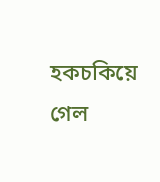হকচকিয়ে গেল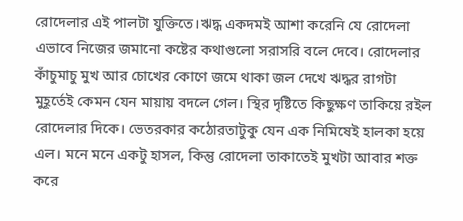রোদেলার এই পালটা যুক্তিতে।ঋদ্ধ একদমই আশা করেনি যে রোদেলা এভাবে নিজের জমানো কষ্টের কথাগুলো সরাসরি বলে দেবে। রোদেলার কাঁচুমাচু মুখ আর চোখের কোণে জমে থাকা জল দেখে ঋদ্ধর রাগটা মুহূর্তেই কেমন যেন মায়ায় বদলে গেল। স্থির দৃষ্টিতে কিছুক্ষণ তাকিয়ে রইল রোদেলার দিকে। ভেতরকার কঠোরতাটুকু যেন এক নিমিষেই হালকা হয়ে এল। মনে মনে একটু হাসল, কিন্তু রোদেলা তাকাতেই মুখটা আবার শক্ত করে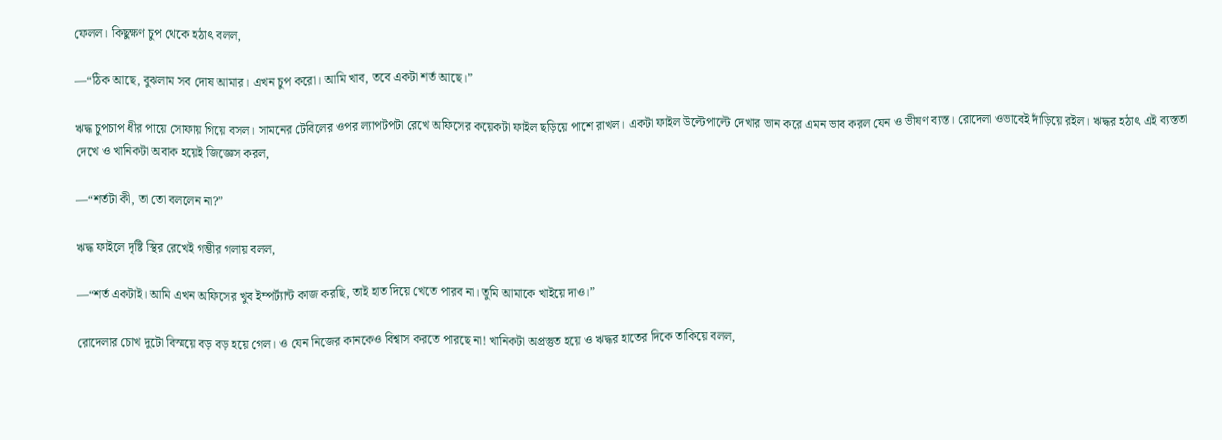ফেলল। কিছুক্ষণ চুপ থেকে হঠাৎ বলল,

—“ঠিক আছে, বুঝলাম সব দোষ আমার। এখন চুপ করো। আমি খাব, তবে একটা শর্ত আছে।”

ঋদ্ধ চুপচাপ ধীর পায়ে সোফায় গিয়ে বসল। সামনের টেবিলের ওপর ল্যাপটপটা রেখে অফিসের কয়েকটা ফাইল ছড়িয়ে পাশে রাখল। একটা ফাইল উল্টেপাল্টে দেখার ভান করে এমন ভাব করল যেন ও ভীষণ ব্যস্ত। রোদেলা ওভাবেই দাঁড়িয়ে রইল। ঋদ্ধর হঠাৎ এই ব্যস্ততা দেখে ও খানিকটা অবাক হয়েই জিজ্ঞেস করল,

—“শর্তটা কী, তা তো বললেন না?”

ঋদ্ধ ফাইলে দৃষ্টি স্থির রেখেই গম্ভীর গলায় বলল,

—“শর্ত একটাই। আমি এখন অফিসের খুব ইম্পর্ট্যান্ট কাজ করছি, তাই হাত দিয়ে খেতে পারব না। তুমি আমাকে খাইয়ে দাও।”

রোদেলার চোখ দুটো বিস্ময়ে বড় বড় হয়ে গেল। ও যেন নিজের কানকেও বিশ্বাস করতে পারছে না! খানিকটা অপ্রস্তুত হয়ে ও ঋদ্ধর হাতের দিকে তাকিয়ে বলল,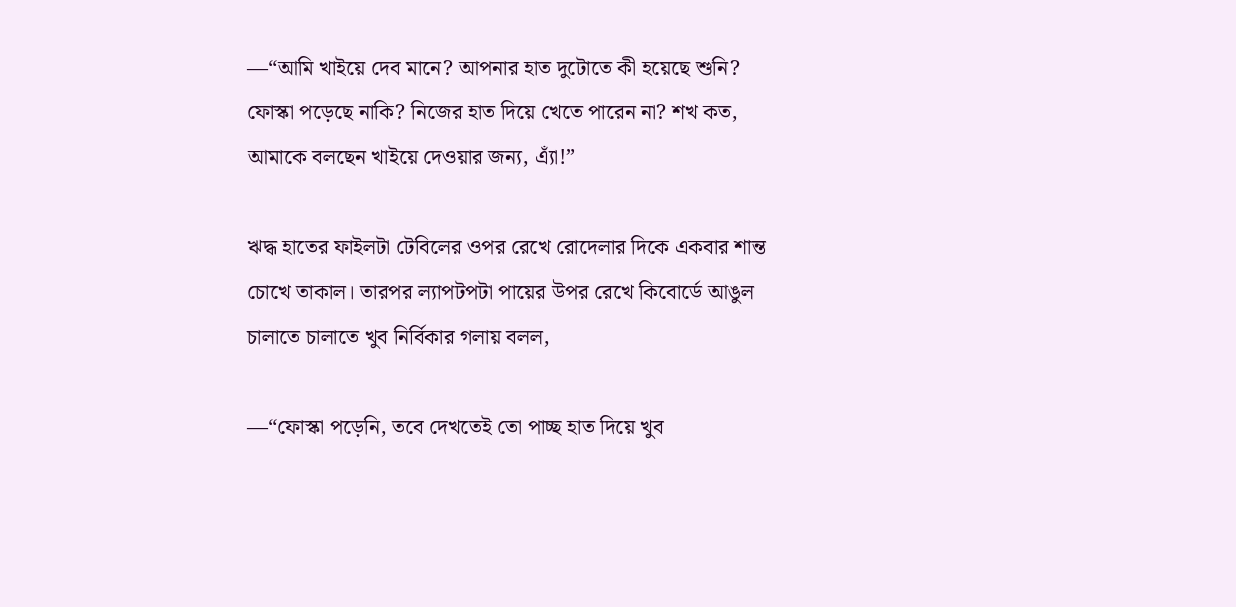—“আমি খাইয়ে দেব মানে? আপনার হাত দুটোতে কী হয়েছে শুনি? ফোস্কা পড়েছে নাকি? নিজের হাত দিয়ে খেতে পারেন না? শখ কত, আমাকে বলছেন খাইয়ে দেওয়ার জন্য, এ্যাঁ!”

ঋদ্ধ হাতের ফাইলটা টেবিলের ওপর রেখে রোদেলার দিকে একবার শান্ত চোখে তাকাল। তারপর ল্যাপটপটা পায়ের উপর রেখে কিবোর্ডে আঙুল চালাতে চালাতে খুব নির্বিকার গলায় বলল,

—“ফোস্কা পড়েনি, তবে দেখতেই তো পাচ্ছ হাত দিয়ে খুব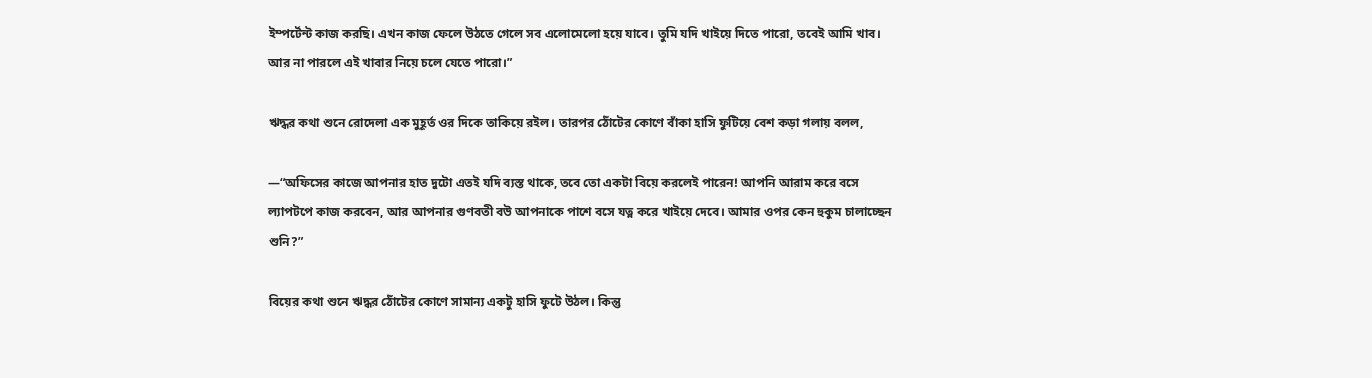ইম্পর্টেন্ট কাজ করছি। এখন কাজ ফেলে উঠতে গেলে সব এলোমেলো হয়ে যাবে। তুমি যদি খাইয়ে দিতে পারো, তবেই আমি খাব। আর না পারলে এই খাবার নিয়ে চলে যেতে পারো।”

ঋদ্ধর কথা শুনে রোদেলা এক মুহূর্ত ওর দিকে তাকিয়ে রইল। তারপর ঠোঁটের কোণে বাঁকা হাসি ফুটিয়ে বেশ কড়া গলায় বলল,

—“অফিসের কাজে আপনার হাত দুটো এতই যদি ব্যস্ত থাকে, তবে তো একটা বিয়ে করলেই পারেন! আপনি আরাম করে বসে ল্যাপটপে কাজ করবেন, আর আপনার গুণবতী বউ আপনাকে পাশে বসে যত্ন করে খাইয়ে দেবে। আমার ওপর কেন হুকুম চালাচ্ছেন শুনি?”

বিয়ের কথা শুনে ঋদ্ধর ঠোঁটের কোণে সামান্য একটু হাসি ফুটে উঠল। কিন্তু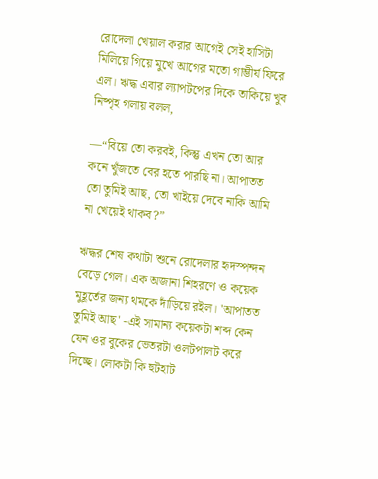রোদেলা খেয়াল করার আগেই সেই হাসিটা মিলিয়ে গিয়ে মুখে আগের মতো গাম্ভীর্য ফিরে এল। ঋদ্ধ এবার ল্যাপটপের দিকে তাকিয়ে খুব নিষ্পৃহ গলায় বলল,

—“বিয়ে তো করবই, কিন্তু এখন তো আর কনে খুঁজতে বের হতে পারছি না। আপাতত তো তুমিই আছ, তো খাইয়ে দেবে নাকি আমি না খেয়েই থাকব?”

ঋদ্ধর শেষ কথাটা শুনে রোদেলার হৃদস্পন্দন বেড়ে গেল। এক অজানা শিহরণে ও কয়েক মুহূর্তের জন্য থমকে দাঁড়িয়ে রইল। 'আপাতত তুমিই আছ' -এই সামান্য কয়েকটা শব্দ কেন যেন ওর বুকের ভেতরটা ওলটপালট করে দিচ্ছে। লোকটা কি হুটহাট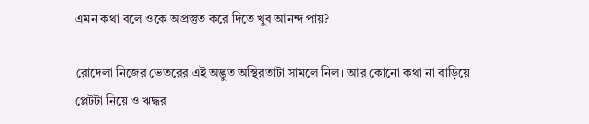এমন কথা বলে ওকে অপ্রস্তুত করে দিতে খুব আনন্দ পায়?

রোদেলা নিজের ভেতরের এই অদ্ভুত অস্থিরতাটা সামলে নিল। আর কোনো কথা না বাড়িয়ে প্লেটটা নিয়ে ও ঋদ্ধর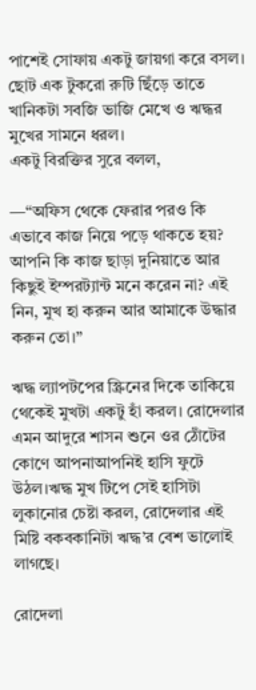পাশেই সোফায় একটু জায়গা করে বসল। ছোট এক টুকরো রুটি ছিঁড়ে তাতে খানিকটা সবজি ভাজি মেখে ও ঋদ্ধর মুখের সামনে ধরল।
একটু বিরক্তির সুরে বলল,

—“অফিস থেকে ফেরার পরও কি এভাবে কাজ নিয়ে পড়ে থাকতে হয়? আপনি কি কাজ ছাড়া দুনিয়াতে আর কিছুই ইম্পরট্যান্ট মনে করেন না? এই নিন, মুখ হা করুন আর আমাকে উদ্ধার করুন তো।”

ঋদ্ধ ল্যাপটপের স্ক্রিনের দিকে তাকিয়ে থেকেই মুখটা একটু হাঁ করল। রোদেলার এমন আদুরে শাসন শুনে ওর ঠোঁটের কোণে আপনাআপনিই হাসি ফুটে উঠল।ঋদ্ধ মুখ টিপে সেই হাসিটা লুকানোর চেষ্টা করল, রোদেলার এই মিষ্টি বকবকানিটা ঋদ্ধ’র বেশ ভালোই লাগছে।

রোদেলা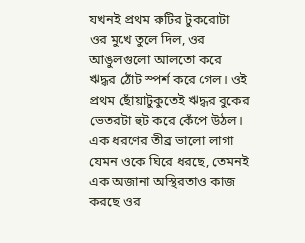যখনই প্রথম রুটির টুকরোটা ওর মুখে তুলে দিল, ওর আঙুলগুলো আলতো করে ঋদ্ধর ঠোঁট স্পর্শ করে গেল। ওই প্রথম ছোঁয়াটুকুতেই ঋদ্ধর বুকের ভেতরটা হুট করে কেঁপে উঠল। এক ধরণের তীব্র ভালো লাগা যেমন ওকে ঘিরে ধরছে, তেমনই এক অজানা অস্থিরতাও কাজ করছে ওর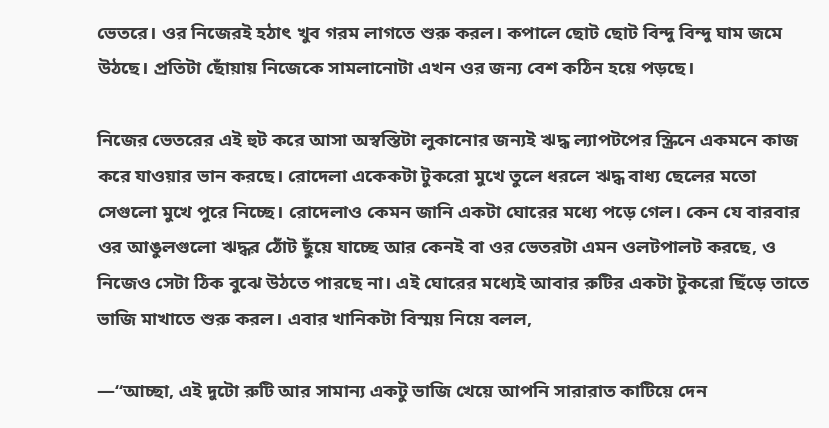ভেতরে। ওর নিজেরই হঠাৎ খুব গরম লাগতে শুরু করল। কপালে ছোট ছোট বিন্দু বিন্দু ঘাম জমে উঠছে। প্রতিটা ছোঁয়ায় নিজেকে সামলানোটা এখন ওর জন্য বেশ কঠিন হয়ে পড়ছে।

নিজের ভেতরের এই হুট করে আসা অস্বস্তিটা লুকানোর জন্যই ঋদ্ধ ল্যাপটপের স্ক্রিনে একমনে কাজ করে যাওয়ার ভান করছে। রোদেলা একেকটা টুকরো মুখে তুলে ধরলে ঋদ্ধ বাধ্য ছেলের মতো সেগুলো মুখে পুরে নিচ্ছে। রোদেলাও কেমন জানি একটা ঘোরের মধ্যে পড়ে গেল। কেন যে বারবার ওর আঙুলগুলো ঋদ্ধর ঠোঁট ছুঁয়ে যাচ্ছে আর কেনই বা ওর ভেতরটা এমন ওলটপালট করছে, ও নিজেও সেটা ঠিক বুঝে উঠতে পারছে না। এই ঘোরের মধ্যেই আবার রুটির একটা টুকরো ছিঁড়ে তাতে ভাজি মাখাতে শুরু করল। এবার খানিকটা বিস্ময় নিয়ে বলল,

—“আচ্ছা, এই দুটো রুটি আর সামান্য একটু ভাজি খেয়ে আপনি সারারাত কাটিয়ে দেন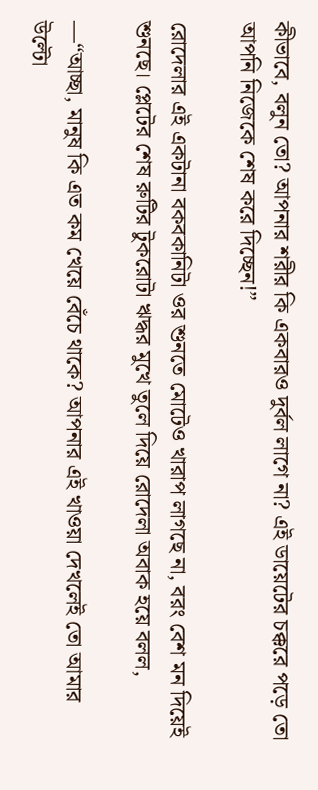কীভাবে, বলুন তো? আপনার শরীর কি একবারও দুর্বল লাগে না? এই ডায়েটের চক্করে পড়ে তো আপনি নিজেকে শেষ করে দিচ্ছেন!”

রোদেলার এই একটানা বকবকানিটা ওর শুনতে মোটেও খারাপ লাগছে না, বরং বেশ মন দিয়েই শুনছে। প্লেটের শেষ রুটির টুকরোটা ঋদ্ধর মুখে তুলে দিয়ে রোদেলা অবাক হয়ে বলল,

—“আচ্ছা, মানুষ কি এত কম খেয়ে বেঁচে থাকে? আপনার এই খাওয়া দেখলেই তো আমার উল্টো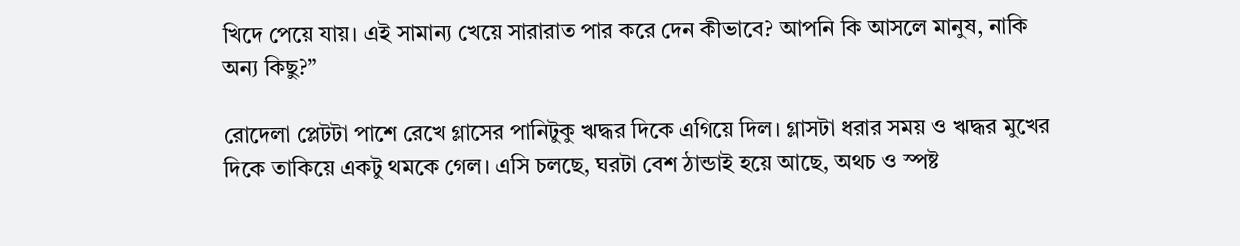খিদে পেয়ে যায়। এই সামান্য খেয়ে সারারাত পার করে দেন কীভাবে? আপনি কি আসলে মানুষ, নাকি অন্য কিছু?”

রোদেলা প্লেটটা পাশে রেখে গ্লাসের পানিটুকু ঋদ্ধর দিকে এগিয়ে দিল। গ্লাসটা ধরার সময় ও ঋদ্ধর মুখের দিকে তাকিয়ে একটু থমকে গেল। এসি চলছে, ঘরটা বেশ ঠান্ডাই হয়ে আছে, অথচ ও স্পষ্ট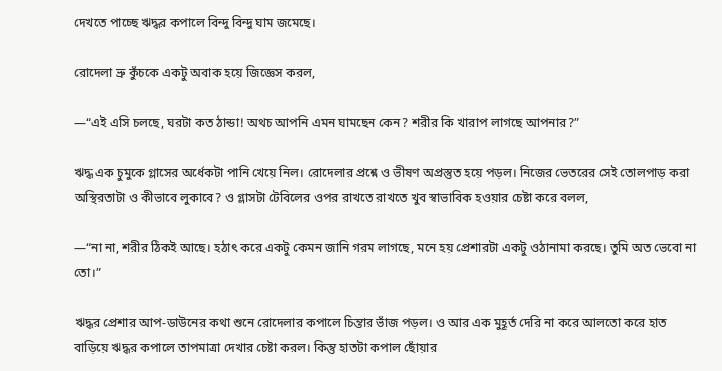দেখতে পাচ্ছে ঋদ্ধর কপালে বিন্দু বিন্দু ঘাম জমেছে।

রোদেলা ভ্রু কুঁচকে একটু অবাক হয়ে জিজ্ঞেস করল,

—“এই এসি চলছে, ঘরটা কত ঠান্ডা! অথচ আপনি এমন ঘামছেন কেন? শরীর কি খারাপ লাগছে আপনার?”

ঋদ্ধ এক চুমুকে গ্লাসের অর্ধেকটা পানি খেয়ে নিল। রোদেলার প্রশ্নে ও ভীষণ অপ্রস্তুত হয়ে পড়ল। নিজের ভেতরের সেই তোলপাড় করা অস্থিরতাটা ও কীভাবে লুকাবে? ও গ্লাসটা টেবিলের ওপর রাখতে রাখতে খুব স্বাভাবিক হওয়ার চেষ্টা করে বলল,

—“না না, শরীর ঠিকই আছে। হঠাৎ করে একটু কেমন জানি গরম লাগছে, মনে হয় প্রেশারটা একটু ওঠানামা করছে। তুমি অত ভেবো না তো।”

ঋদ্ধর প্রেশার আপ-ডাউনের কথা শুনে রোদেলার কপালে চিন্তার ভাঁজ পড়ল। ও আর এক মুহূর্ত দেরি না করে আলতো করে হাত বাড়িয়ে ঋদ্ধর কপালে তাপমাত্রা দেখার চেষ্টা করল। কিন্তু হাতটা কপাল ছোঁয়ার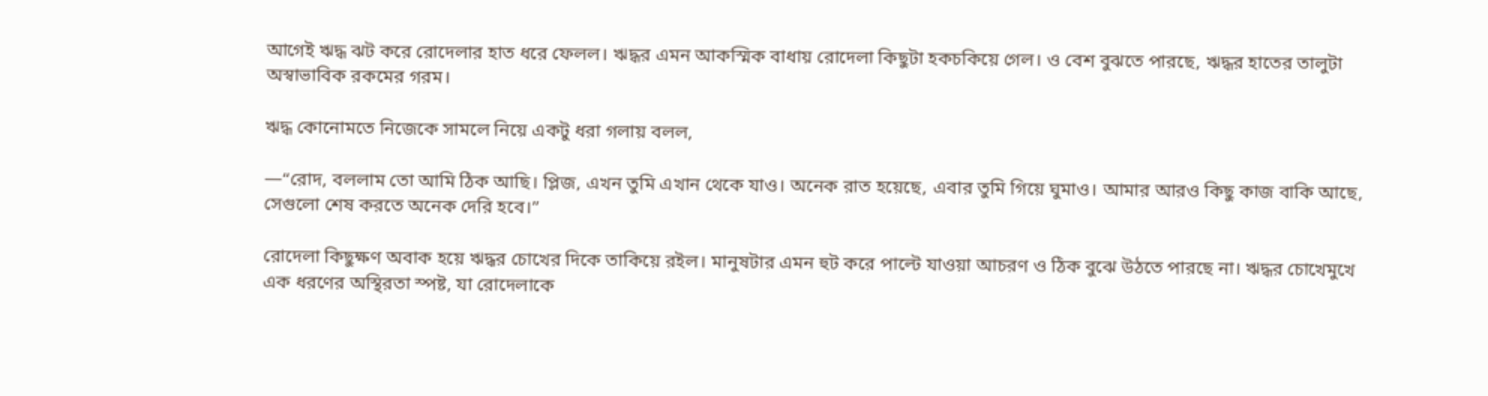আগেই ঋদ্ধ ঝট করে রোদেলার হাত ধরে ফেলল। ঋদ্ধর এমন আকস্মিক বাধায় রোদেলা কিছুটা হকচকিয়ে গেল। ও বেশ বুঝতে পারছে, ঋদ্ধর হাতের তালুটা অস্বাভাবিক রকমের গরম।

ঋদ্ধ কোনোমতে নিজেকে সামলে নিয়ে একটু ধরা গলায় বলল,

—“রোদ, বললাম তো আমি ঠিক আছি। প্লিজ, এখন তুমি এখান থেকে যাও। অনেক রাত হয়েছে, এবার তুমি গিয়ে ঘুমাও। আমার আরও কিছু কাজ বাকি আছে, সেগুলো শেষ করতে অনেক দেরি হবে।”

রোদেলা কিছুক্ষণ অবাক হয়ে ঋদ্ধর চোখের দিকে তাকিয়ে রইল। মানুষটার এমন হুট করে পাল্টে যাওয়া আচরণ ও ঠিক বুঝে উঠতে পারছে না। ঋদ্ধর চোখেমুখে এক ধরণের অস্থিরতা স্পষ্ট, যা রোদেলাকে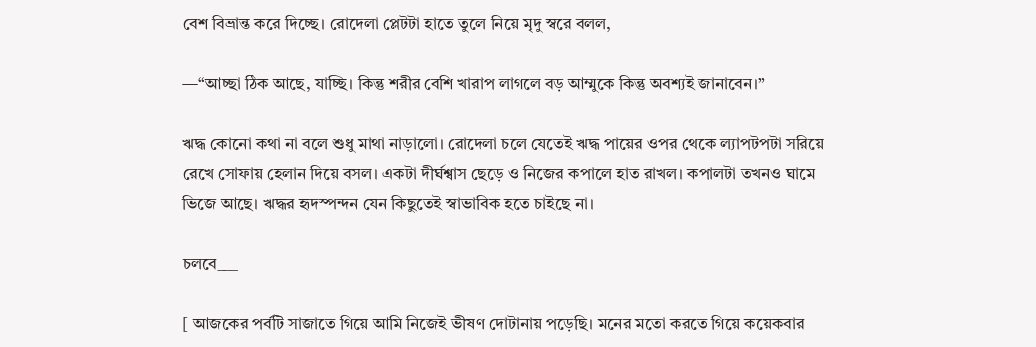বেশ বিভ্রান্ত করে দিচ্ছে। রোদেলা প্লেটটা হাতে তুলে নিয়ে মৃদু স্বরে বলল,

—“আচ্ছা ঠিক আছে, যাচ্ছি। কিন্তু শরীর বেশি খারাপ লাগলে বড় আম্মুকে কিন্তু অবশ্যই জানাবেন।”

ঋদ্ধ কোনো কথা না বলে শুধু মাথা নাড়ালো। রোদেলা চলে যেতেই ঋদ্ধ পায়ের ওপর থেকে ল্যাপটপটা সরিয়ে রেখে সোফায় হেলান দিয়ে বসল। একটা দীর্ঘশ্বাস ছেড়ে ও নিজের কপালে হাত রাখল। কপালটা তখনও ঘামে ভিজে আছে। ঋদ্ধর হৃদস্পন্দন যেন কিছুতেই স্বাভাবিক হতে চাইছে না।

চলবে___

[ আজকের পর্বটি সাজাতে গিয়ে আমি নিজেই ভীষণ দোটানায় পড়েছি। মনের মতো করতে গিয়ে কয়েকবার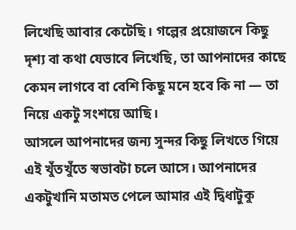লিখেছি আবার কেটেছি। গল্পের প্রয়োজনে কিছু দৃশ্য বা কথা যেভাবে লিখেছি, তা আপনাদের কাছে কেমন লাগবে বা বেশি কিছু মনে হবে কি না — তা নিয়ে একটু সংশয়ে আছি।
আসলে আপনাদের জন্য সুন্দর কিছু লিখতে গিয়ে এই খুঁতখুঁতে স্বভাবটা চলে আসে। আপনাদের একটুখানি মতামত পেলে আমার এই দ্বিধাটুকু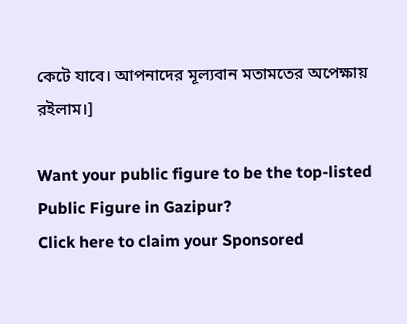কেটে যাবে। আপনাদের মূল্যবান মতামতের অপেক্ষায় রইলাম।]

Want your public figure to be the top-listed Public Figure in Gazipur?
Click here to claim your Sponsored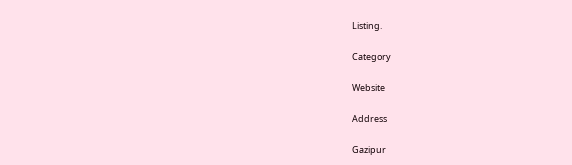Listing.

Category

Website

Address

Gazipur